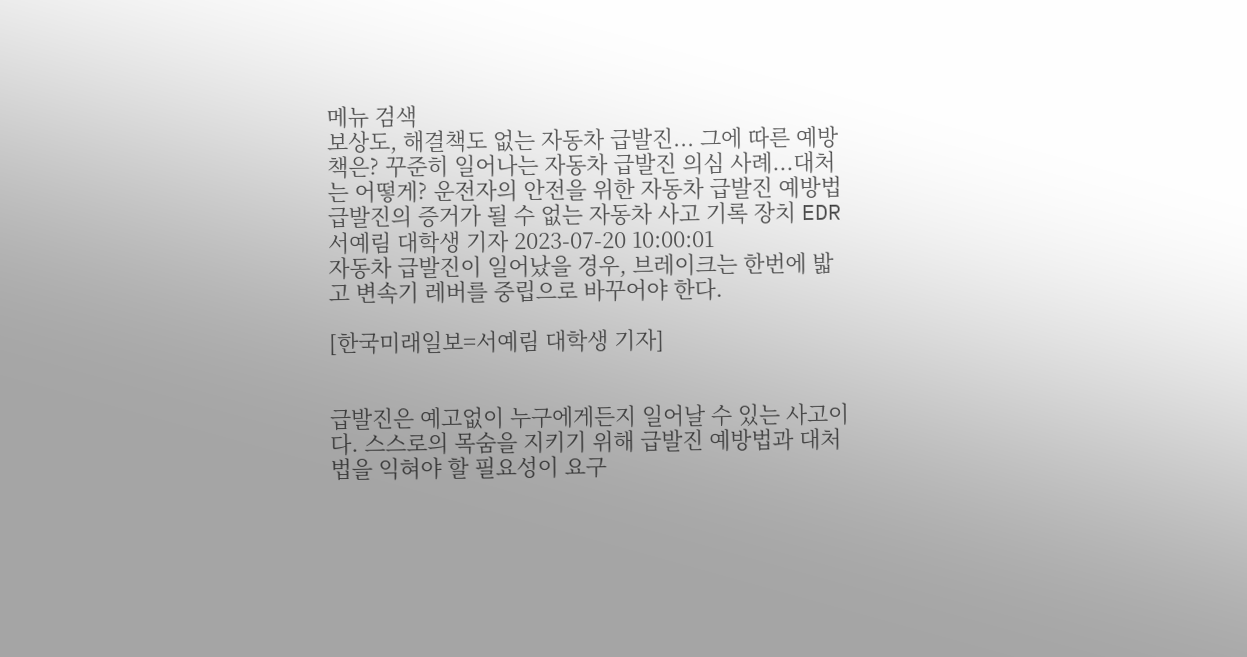메뉴 검색
보상도, 해결책도 없는 자동차 급발진... 그에 따른 예방책은? 꾸준히 일어나는 자동차 급발진 의심 사례...대처는 어떻게? 운전자의 안전을 위한 자동차 급발진 예방법 급발진의 증거가 될 수 없는 자동차 사고 기록 장치 EDR 서예림 대학생 기자 2023-07-20 10:00:01
자동차 급발진이 일어났을 경우, 브레이크는 한번에 밟고 변속기 레버를 중립으로 바꾸어야 한다.

[한국미래일보=서예림 대학생 기자]


급발진은 예고없이 누구에게든지 일어날 수 있는 사고이다. 스스로의 목숨을 지키기 위해 급발진 예방법과 대처법을 익혀야 할 필요성이 요구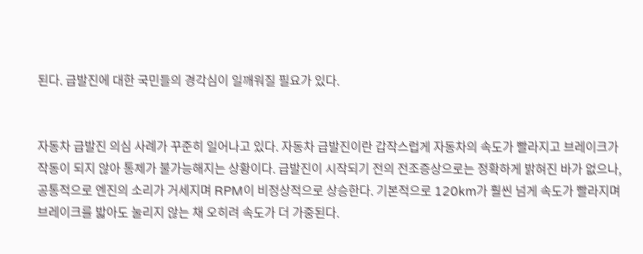된다. 급발진에 대한 국민들의 경각심이 일깨워질 필요가 있다.


자동차 급발진 의심 사례가 꾸준히 일어나고 있다. 자동차 급발진이란 갑작스럽게 자동차의 속도가 빨라지고 브레이크가 작동이 되지 않아 통제가 불가능해지는 상황이다. 급발진이 시작되기 전의 전조증상으로는 정확하게 밝혀진 바가 없으나, 공통적으로 엔진의 소리가 거세지며 RPM이 비정상적으로 상승한다. 기본적으로 120km가 훨씬 넘게 속도가 빨라지며 브레이크를 밟아도 눌리지 않는 채 오히려 속도가 더 가중된다.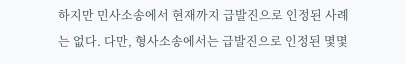하지만 민사소송에서 현재까지 급발진으로 인정된 사례는 없다. 다만, 형사소송에서는 급발진으로 인정된 몇몇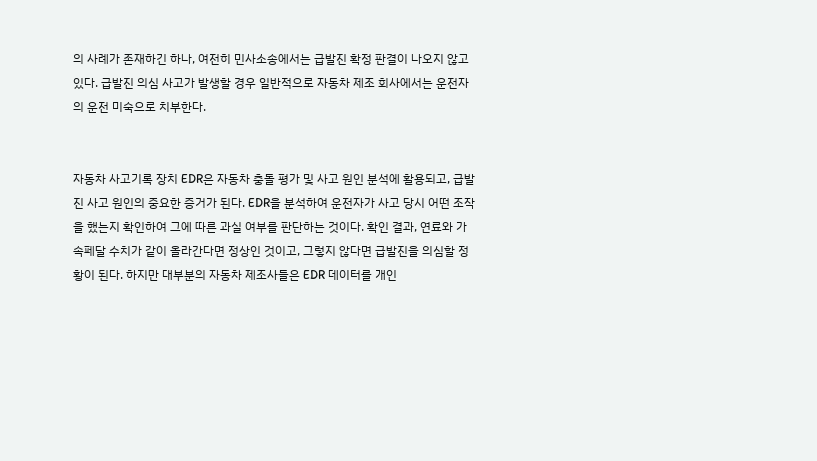의 사례가 존재하긴 하나, 여전히 민사소송에서는 급발진 확정 판결이 나오지 않고 있다. 급발진 의심 사고가 발생할 경우 일반적으로 자동차 제조 회사에서는 운전자의 운전 미숙으로 치부한다.


자동차 사고기록 장치 EDR은 자동차 충돌 평가 및 사고 원인 분석에 활용되고, 급발진 사고 원인의 중요한 증거가 된다. EDR을 분석하여 운전자가 사고 당시 어떤 조작을 했는지 확인하여 그에 따른 과실 여부를 판단하는 것이다. 확인 결과, 연료와 가속페달 수치가 같이 올라간다면 정상인 것이고, 그렇지 않다면 급발진을 의심할 정황이 된다. 하지만 대부분의 자동차 제조사들은 EDR 데이터를 개인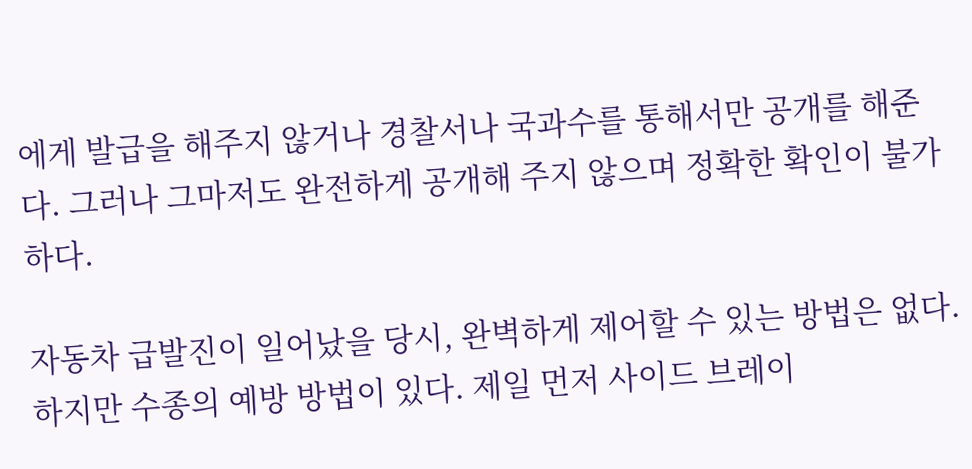에게 발급을 해주지 않거나 경찰서나 국과수를 통해서만 공개를 해준다. 그러나 그마저도 완전하게 공개해 주지 않으며 정확한 확인이 불가하다.

자동차 급발진이 일어났을 당시, 완벽하게 제어할 수 있는 방법은 없다. 하지만 수종의 예방 방법이 있다. 제일 먼저 사이드 브레이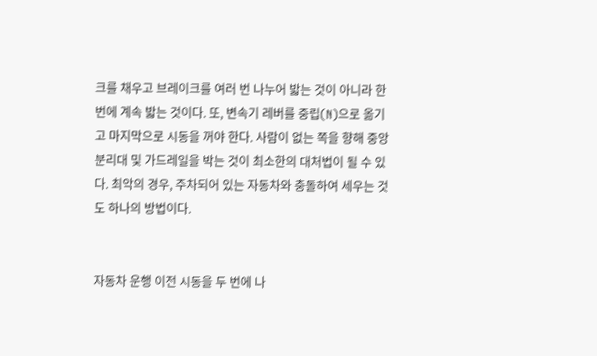크를 채우고 브레이크를 여러 번 나누어 밟는 것이 아니라 한 번에 계속 밟는 것이다. 또, 변속기 레버를 중립(N)으로 옮기고 마지막으로 시동을 꺼야 한다. 사람이 없는 쪽을 향해 중앙 분리대 및 가드레일을 박는 것이 최소한의 대처법이 될 수 있다. 최악의 경우, 주차되어 있는 자동차와 충돌하여 세우는 것도 하나의 방법이다.


자동차 운행 이전 시동을 두 번에 나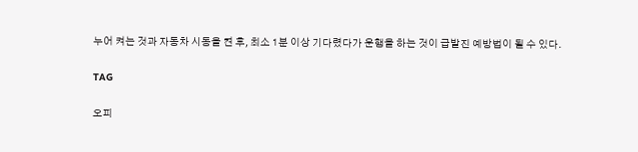누어 켜는 것과 자동차 시동을 켠 후, 최소 1분 이상 기다렸다가 운행을 하는 것이 급발진 예방법이 될 수 있다.

TAG

오피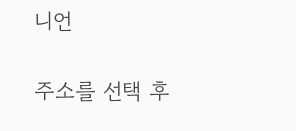니언

주소를 선택 후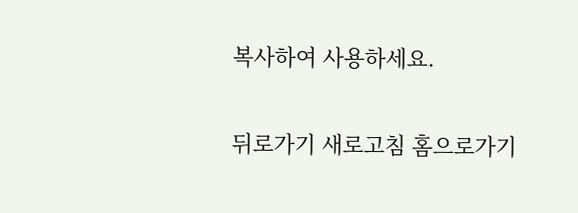복사하여 사용하세요.

뒤로가기 새로고침 홈으로가기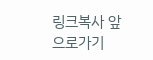링크복사 앞으로가기